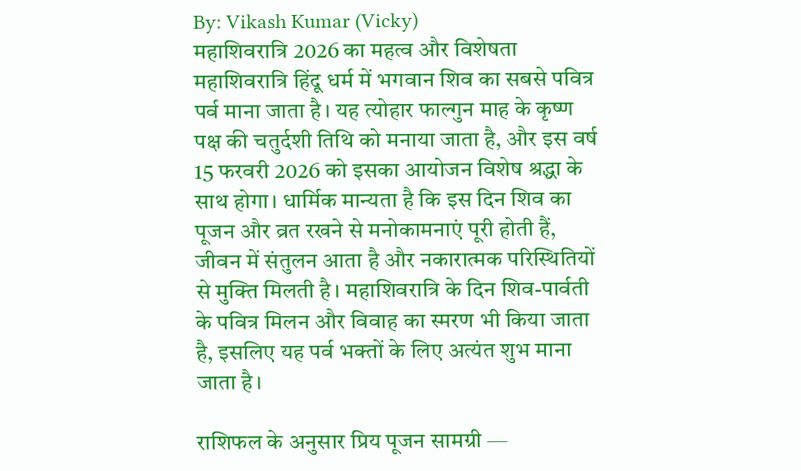By: Vikash Kumar (Vicky)
महाशिवरात्रि 2026 का महत्व और विशेषता
महाशिवरात्रि हिंदू धर्म में भगवान शिव का सबसे पवित्र पर्व माना जाता है। यह त्योहार फाल्गुन माह के कृष्ण पक्ष की चतुर्दशी तिथि को मनाया जाता है, और इस वर्ष 15 फरवरी 2026 को इसका आयोजन विशेष श्रद्धा के साथ होगा। धार्मिक मान्यता है कि इस दिन शिव का पूजन और व्रत रखने से मनोकामनाएं पूरी होती हैं, जीवन में संतुलन आता है और नकारात्मक परिस्थितियों से मुक्ति मिलती है। महाशिवरात्रि के दिन शिव-पार्वती के पवित्र मिलन और विवाह का स्मरण भी किया जाता है, इसलिए यह पर्व भक्तों के लिए अत्यंत शुभ माना जाता है।

राशिफल के अनुसार प्रिय पूजन सामग्री —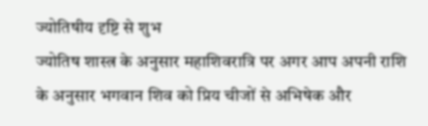ज्योतिषीय दृष्टि से शुभ
ज्योतिष शास्त्र के अनुसार महाशिवरात्रि पर अगर आप अपनी राशि के अनुसार भगवान शिव को प्रिय चीजों से अभिषेक और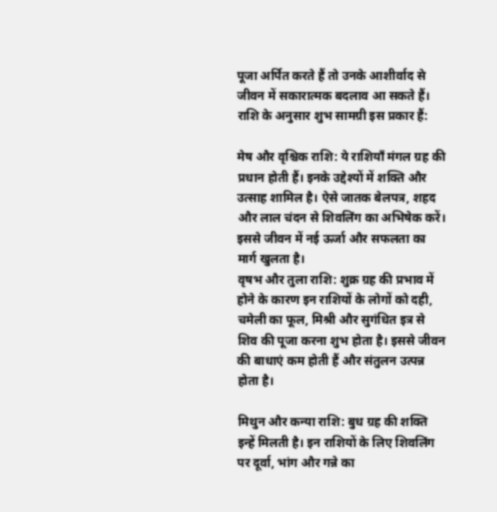पूजा अर्पित करते हैं तो उनके आशीर्वाद से जीवन में सकारात्मक बदलाव आ सकते हैं। राशि के अनुसार शुभ सामग्री इस प्रकार हैं:

मेष और वृश्चिक राशि: ये राशियाँ मंगल ग्रह की प्रधान होती हैं। इनके उद्देश्यों में शक्ति और उत्साह शामिल है। ऐसे जातक बेलपत्र, शहद और लाल चंदन से शिवलिंग का अभिषेक करें। इससे जीवन में नई ऊर्जा और सफलता का मार्ग खुलता है।
वृषभ और तुला राशि: शुक्र ग्रह की प्रभाव में होने के कारण इन राशियों के लोगों को दही, चमेली का फूल, मिश्री और सुगंधित इत्र से शिव की पूजा करना शुभ होता है। इससे जीवन की बाधाएं कम होती हैं और संतुलन उत्पन्न होता है।

मिथुन और कन्या राशि: बुध ग्रह की शक्ति इन्हें मिलती है। इन राशियों के लिए शिवलिंग पर दूर्वा, भांग और गन्ने का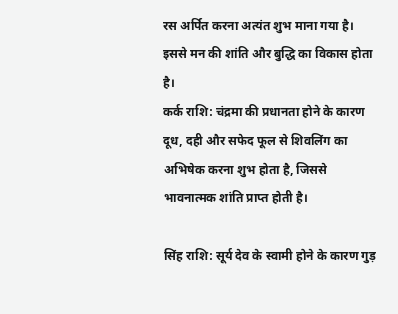रस अर्पित करना अत्यंत शुभ माना गया है। इससे मन की शांति और बुद्धि का विकास होता है।
कर्क राशि: चंद्रमा की प्रधानता होने के कारण दूध, दही और सफेद फूल से शिवलिंग का अभिषेक करना शुभ होता है, जिससे भावनात्मक शांति प्राप्त होती है।

सिंह राशि: सूर्य देव के स्वामी होने के कारण गुड़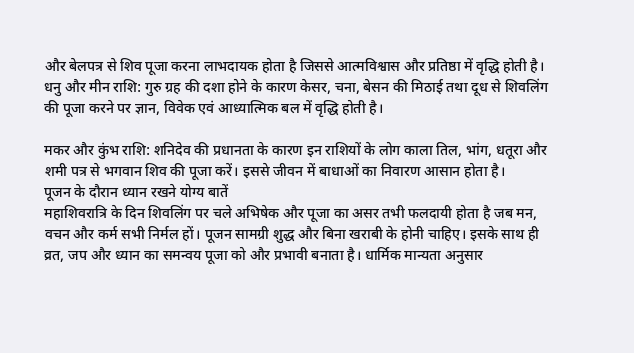और बेलपत्र से शिव पूजा करना लाभदायक होता है जिससे आत्मविश्वास और प्रतिष्ठा में वृद्धि होती है।
धनु और मीन राशि: गुरु ग्रह की दशा होने के कारण केसर, चना, बेसन की मिठाई तथा दूध से शिवलिंग की पूजा करने पर ज्ञान, विवेक एवं आध्यात्मिक बल में वृद्धि होती है।

मकर और कुंभ राशि: शनिदेव की प्रधानता के कारण इन राशियों के लोग काला तिल, भांग, धतूरा और शमी पत्र से भगवान शिव की पूजा करें। इससे जीवन में बाधाओं का निवारण आसान होता है।
पूजन के दौरान ध्यान रखने योग्य बातें
महाशिवरात्रि के दिन शिवलिंग पर चले अभिषेक और पूजा का असर तभी फलदायी होता है जब मन, वचन और कर्म सभी निर्मल हों। पूजन सामग्री शुद्ध और बिना खराबी के होनी चाहिए। इसके साथ ही व्रत, जप और ध्यान का समन्वय पूजा को और प्रभावी बनाता है। धार्मिक मान्यता अनुसार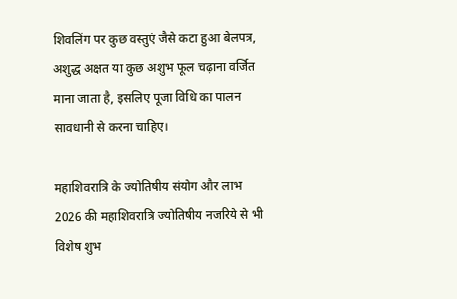शिवलिंग पर कुछ वस्तुएं जैसे कटा हुआ बेलपत्र, अशुद्ध अक्षत या कुछ अशुभ फूल चढ़ाना वर्जित माना जाता है, इसलिए पूजा विधि का पालन सावधानी से करना चाहिए।

महाशिवरात्रि के ज्योतिषीय संयोग और लाभ
2026 की महाशिवरात्रि ज्योतिषीय नजरिये से भी विशेष शुभ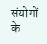संयोगों के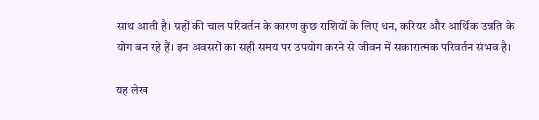साथ आती है। ग्रहों की चाल परिवर्तन के कारण कुछ राशियों के लिए धन, करियर और आर्थिक उन्नति के योग बन रहे हैं। इन अवसरों का सही समय पर उपयोग करने से जीवन में सकारात्मक परिवर्तन संभव है।

यह लेख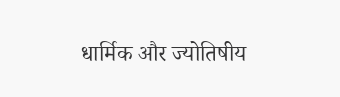धार्मिक और ज्योतिषीय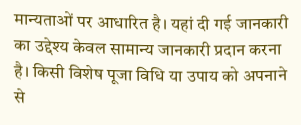मान्यताओं पर आधारित है। यहां दी गई जानकारी का उद्देश्य केवल सामान्य जानकारी प्रदान करना है। किसी विशेष पूजा विधि या उपाय को अपनाने से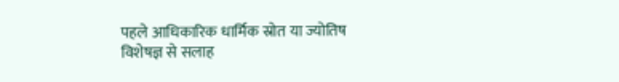पहले आधिकारिक धार्मिक स्रोत या ज्योतिष विशेषज्ञ से सलाह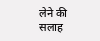लेने की सलाह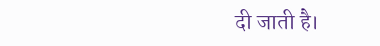दी जाती है।